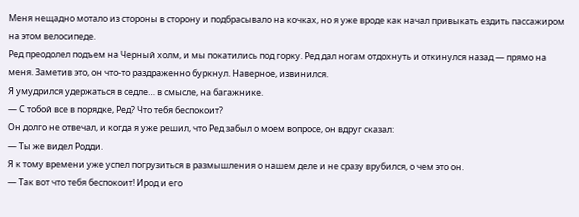Меня нещадно мотало из стороны в сторону и подбрасывало на кочках, но я уже вроде как начал привыкать ездить пассажиром на этом велосипеде.
Ред преодолел подъем на Черный холм, и мы покатились под горку. Ред дал ногам отдохнуть и откинулся назад — прямо на меня. Заметив это, он что-то раздраженно буркнул. Наверное, извинился.
Я умудрился удержаться в седле… в смысле, на багажнике.
— С тобой все в порядке, Ред? Что тебя беспокоит?
Он долго не отвечал, и когда я уже решил, что Ред забыл о моем вопросе, он вдруг сказал:
— Ты же видел Родди.
Я к тому времени уже успел погрузиться в размышления о нашем деле и не сразу врубился, о чем это он.
— Так вот что тебя беспокоит! Ирод и его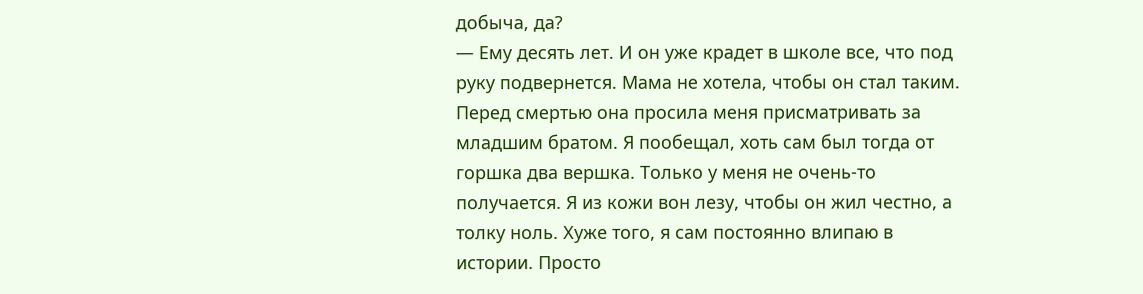добыча, да?
— Ему десять лет. И он уже крадет в школе все, что под руку подвернется. Мама не хотела, чтобы он стал таким. Перед смертью она просила меня присматривать за младшим братом. Я пообещал, хоть сам был тогда от горшка два вершка. Только у меня не очень-то получается. Я из кожи вон лезу, чтобы он жил честно, а толку ноль. Хуже того, я сам постоянно влипаю в истории. Просто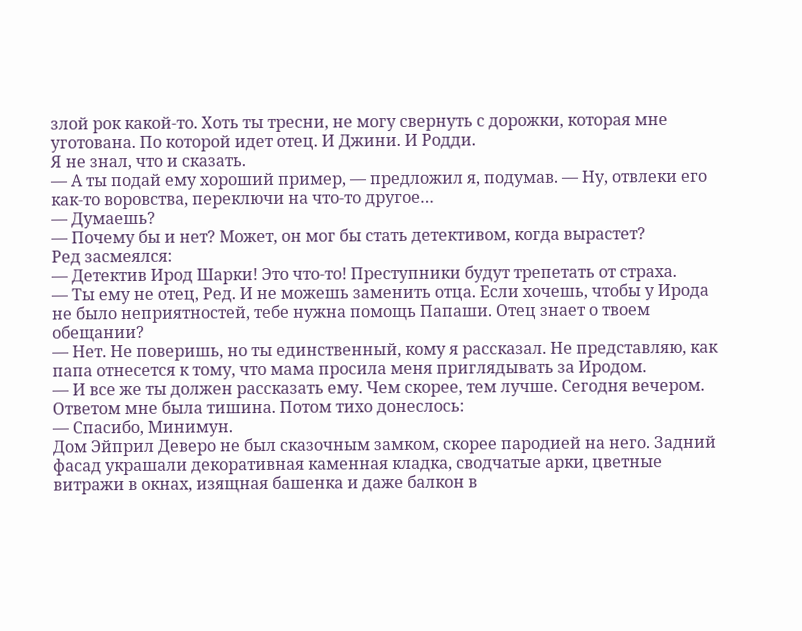злой рок какой-то. Хоть ты тресни, не могу свернуть с дорожки, которая мне уготована. По которой идет отец. И Джини. И Родди.
Я не знал, что и сказать.
— А ты подай ему хороший пример, — предложил я, подумав. — Ну, отвлеки его как-то воровства, переключи на что-то другое…
— Думаешь?
— Почему бы и нет? Может, он мог бы стать детективом, когда вырастет?
Ред засмеялся:
— Детектив Ирод Шарки! Это что-то! Преступники будут трепетать от страха.
— Ты ему не отец, Ред. И не можешь заменить отца. Если хочешь, чтобы у Ирода не было неприятностей, тебе нужна помощь Папаши. Отец знает о твоем обещании?
— Нет. Не поверишь, но ты единственный, кому я рассказал. Не представляю, как папа отнесется к тому, что мама просила меня приглядывать за Иродом.
— И все же ты должен рассказать ему. Чем скорее, тем лучше. Сегодня вечером.
Ответом мне была тишина. Потом тихо донеслось:
— Спасибо, Минимун.
Дом Эйприл Деверо не был сказочным замком, скорее пародией на него. Задний фасад украшали декоративная каменная кладка, сводчатые арки, цветные витражи в окнах, изящная башенка и даже балкон в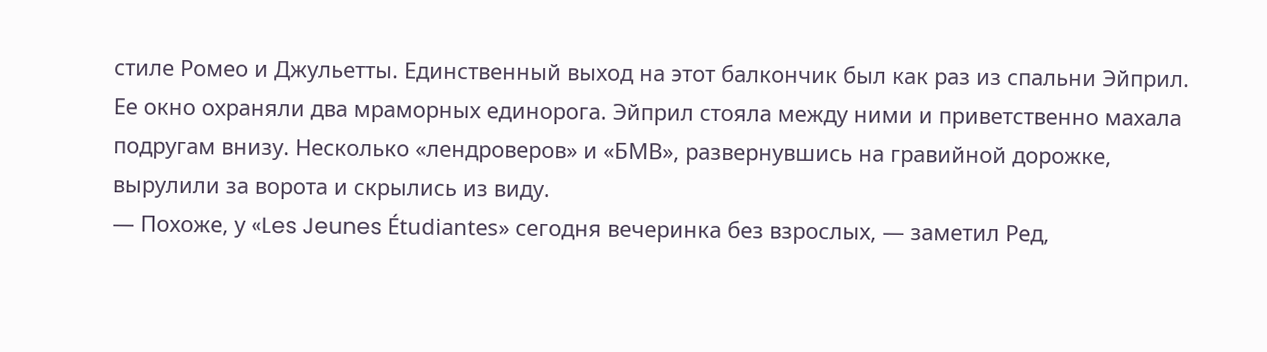стиле Ромео и Джульетты. Единственный выход на этот балкончик был как раз из спальни Эйприл. Ее окно охраняли два мраморных единорога. Эйприл стояла между ними и приветственно махала подругам внизу. Несколько «лендроверов» и «БМВ», развернувшись на гравийной дорожке, вырулили за ворота и скрылись из виду.
— Похоже, у «Les Jeunes Étudiantes» сегодня вечеринка без взрослых, — заметил Ред,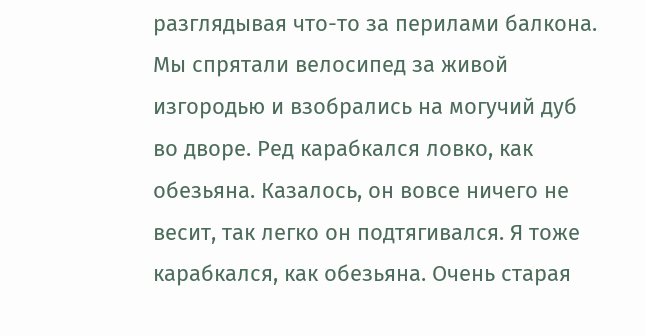разглядывая что-то за перилами балкона.
Мы спрятали велосипед за живой изгородью и взобрались на могучий дуб во дворе. Ред карабкался ловко, как обезьяна. Казалось, он вовсе ничего не весит, так легко он подтягивался. Я тоже карабкался, как обезьяна. Очень старая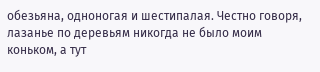обезьяна, одноногая и шестипалая. Честно говоря, лазанье по деревьям никогда не было моим коньком, а тут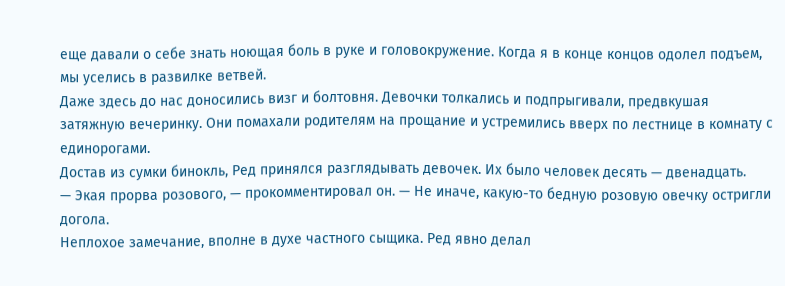еще давали о себе знать ноющая боль в руке и головокружение. Когда я в конце концов одолел подъем, мы уселись в развилке ветвей.
Даже здесь до нас доносились визг и болтовня. Девочки толкались и подпрыгивали, предвкушая затяжную вечеринку. Они помахали родителям на прощание и устремились вверх по лестнице в комнату с единорогами.
Достав из сумки бинокль, Ред принялся разглядывать девочек. Их было человек десять — двенадцать.
— Экая прорва розового, — прокомментировал он. — Не иначе, какую-то бедную розовую овечку остригли догола.
Неплохое замечание, вполне в духе частного сыщика. Ред явно делал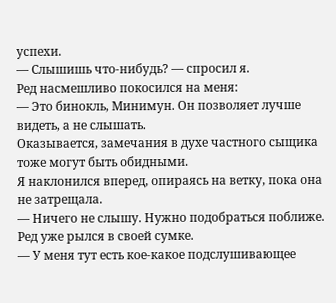успехи.
— Слышишь что-нибудь? — спросил я.
Ред насмешливо покосился на меня:
— Это бинокль, Минимун. Он позволяет лучше видеть, а не слышать.
Оказывается, замечания в духе частного сыщика тоже могут быть обидными.
Я наклонился вперед, опираясь на ветку, пока она не затрещала.
— Ничего не слышу. Нужно подобраться поближе.
Ред уже рылся в своей сумке.
— У меня тут есть кое-какое подслушивающее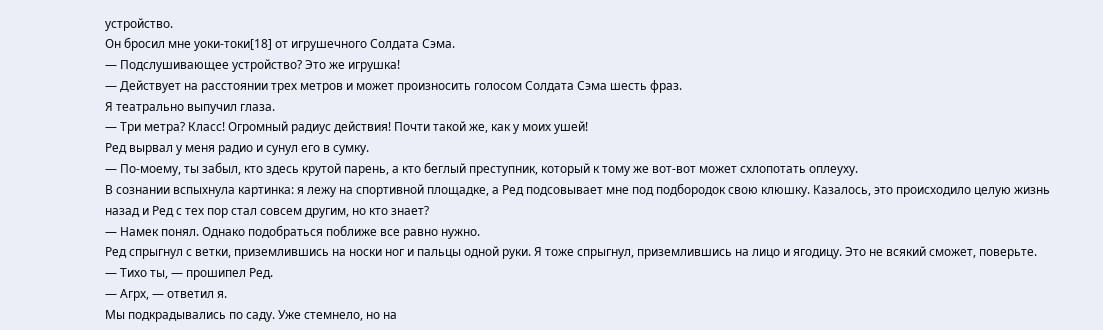устройство.
Он бросил мне уоки-токи[18] от игрушечного Солдата Сэма.
— Подслушивающее устройство? Это же игрушка!
— Действует на расстоянии трех метров и может произносить голосом Солдата Сэма шесть фраз.
Я театрально выпучил глаза.
— Три метра? Класс! Огромный радиус действия! Почти такой же, как у моих ушей!
Ред вырвал у меня радио и сунул его в сумку.
— По-моему, ты забыл, кто здесь крутой парень, а кто беглый преступник, который к тому же вот-вот может схлопотать оплеуху.
В сознании вспыхнула картинка: я лежу на спортивной площадке, а Ред подсовывает мне под подбородок свою клюшку. Казалось, это происходило целую жизнь назад и Ред с тех пор стал совсем другим, но кто знает?
— Намек понял. Однако подобраться поближе все равно нужно.
Ред спрыгнул с ветки, приземлившись на носки ног и пальцы одной руки. Я тоже спрыгнул, приземлившись на лицо и ягодицу. Это не всякий сможет, поверьте.
— Тихо ты, — прошипел Ред.
— Агрх, — ответил я.
Мы подкрадывались по саду. Уже стемнело, но на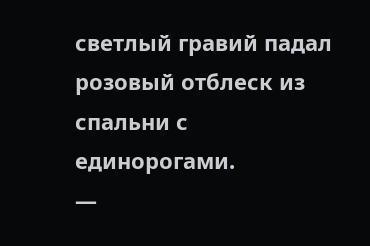светлый гравий падал розовый отблеск из спальни с единорогами.
—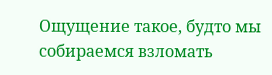Ощущение такое, будто мы собираемся взломать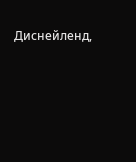Диснейленд,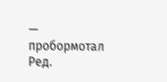— пробормотал Ред.